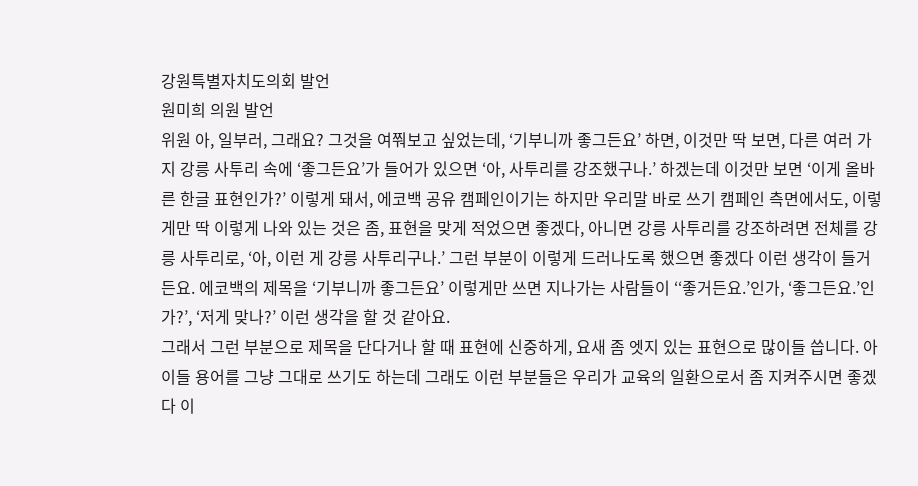강원특별자치도의회 발언
원미희 의원 발언
위원 아, 일부러, 그래요? 그것을 여쭤보고 싶었는데, ‘기부니까 좋그든요’ 하면, 이것만 딱 보면, 다른 여러 가지 강릉 사투리 속에 ‘좋그든요’가 들어가 있으면 ‘아, 사투리를 강조했구나.’ 하겠는데 이것만 보면 ‘이게 올바른 한글 표현인가?’ 이렇게 돼서, 에코백 공유 캠페인이기는 하지만 우리말 바로 쓰기 캠페인 측면에서도, 이렇게만 딱 이렇게 나와 있는 것은 좀, 표현을 맞게 적었으면 좋겠다, 아니면 강릉 사투리를 강조하려면 전체를 강릉 사투리로, ‘아, 이런 게 강릉 사투리구나.’ 그런 부분이 이렇게 드러나도록 했으면 좋겠다 이런 생각이 들거든요. 에코백의 제목을 ‘기부니까 좋그든요’ 이렇게만 쓰면 지나가는 사람들이 ‘‘좋거든요.’인가, ‘좋그든요.’인가?’, ‘저게 맞나?’ 이런 생각을 할 것 같아요.
그래서 그런 부분으로 제목을 단다거나 할 때 표현에 신중하게, 요새 좀 엣지 있는 표현으로 많이들 씁니다. 아이들 용어를 그냥 그대로 쓰기도 하는데 그래도 이런 부분들은 우리가 교육의 일환으로서 좀 지켜주시면 좋겠다 이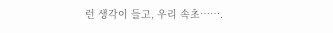런 생각이 들고, 우리 속초…….